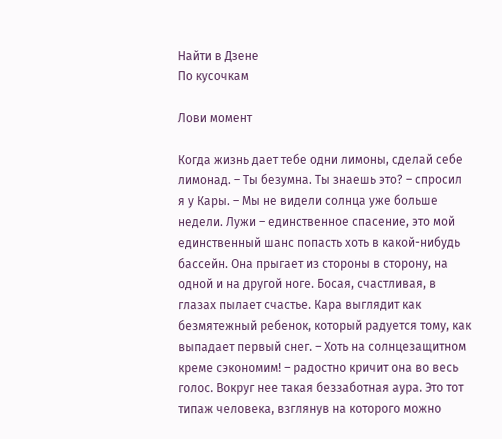Найти в Дзене
По кусочкам

Лови момент

Когда жизнь дает тебе одни лимоны, сделай себе лимонад. – Ты безумна. Ты знаешь это? – спросил я у Кары. – Мы не видели солнца уже больше недели. Лужи – единственное спасение, это мой единственный шанс попасть хоть в какой-нибудь бассейн. Она прыгает из стороны в сторону, на одной и на другой ноге. Босая, счастливая, в глазах пылает счастье. Кара выглядит как безмятежный ребенок, который радуется тому, как выпадает первый снег. – Хоть на солнцезащитном креме сэкономим! – радостно кричит она во весь голос. Вокруг нее такая беззаботная аура. Это тот типаж человека, взглянув на которого можно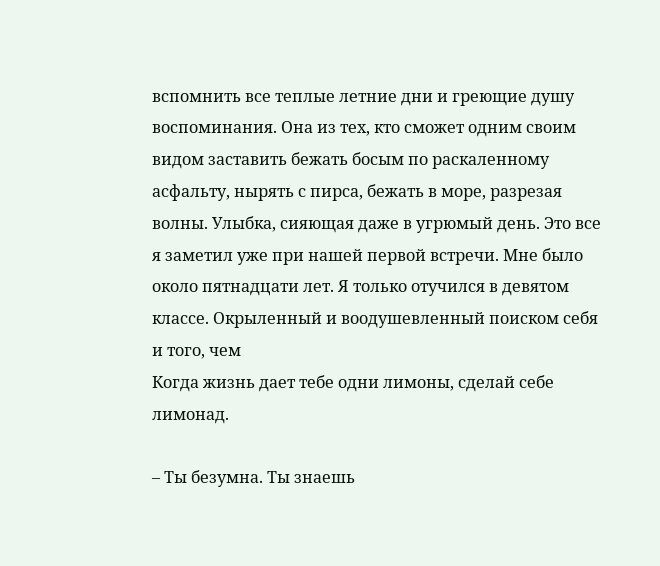вспомнить все теплые летние дни и греющие душу воспоминания. Она из тех, кто сможет одним своим видом заставить бежать босым по раскаленному асфальту, нырять с пирса, бежать в море, разрезая волны. Улыбка, сияющая даже в угрюмый день. Это все я заметил уже при нашей первой встречи. Мне было около пятнадцати лет. Я только отучился в девятом классе. Окрыленный и воодушевленный поиском себя и того, чем
Когда жизнь дает тебе одни лимоны, сделай себе лимонад.

– Ты безумна. Ты знаешь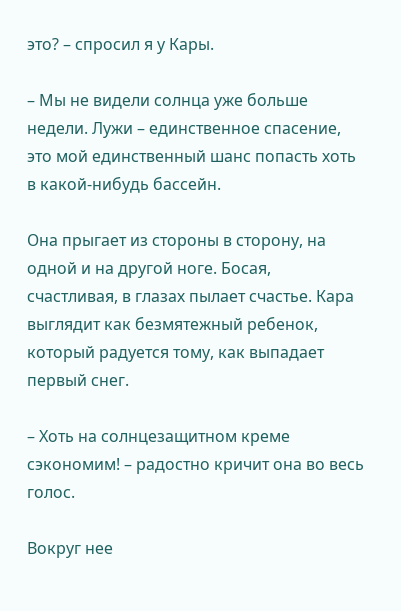это? – спросил я у Кары.

– Мы не видели солнца уже больше недели. Лужи – единственное спасение, это мой единственный шанс попасть хоть в какой-нибудь бассейн.

Она прыгает из стороны в сторону, на одной и на другой ноге. Босая, счастливая, в глазах пылает счастье. Кара выглядит как безмятежный ребенок, который радуется тому, как выпадает первый снег.

– Хоть на солнцезащитном креме сэкономим! – радостно кричит она во весь голос.

Вокруг нее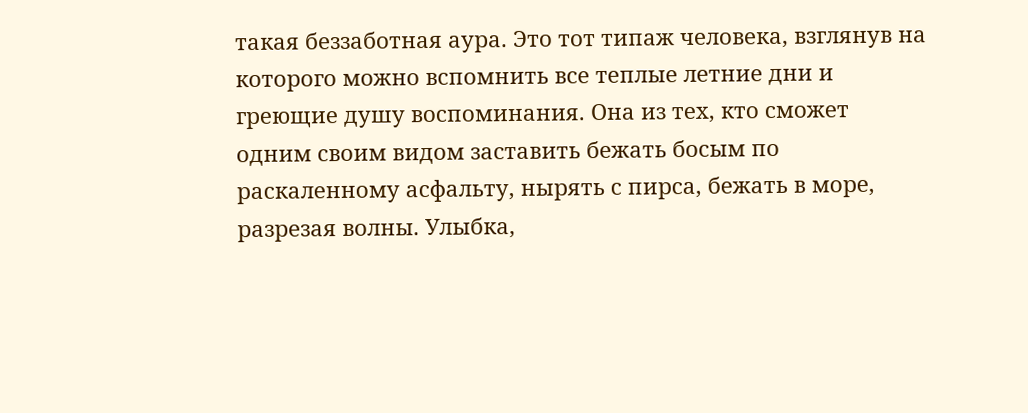такая беззаботная аура. Это тот типаж человека, взглянув на которого можно вспомнить все теплые летние дни и греющие душу воспоминания. Она из тех, кто сможет одним своим видом заставить бежать босым по раскаленному асфальту, нырять с пирса, бежать в море, разрезая волны. Улыбка,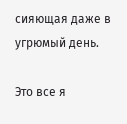сияющая даже в угрюмый день.

Это все я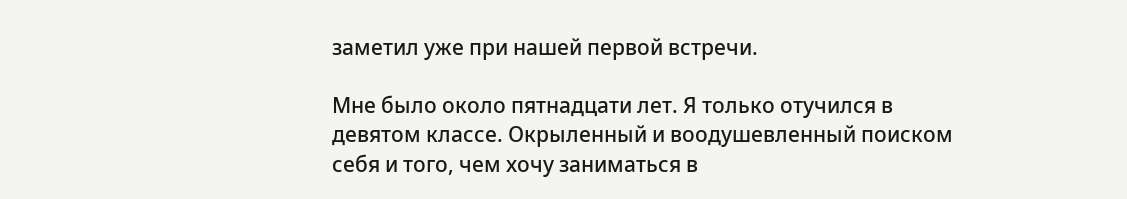заметил уже при нашей первой встречи.

Мне было около пятнадцати лет. Я только отучился в девятом классе. Окрыленный и воодушевленный поиском себя и того, чем хочу заниматься в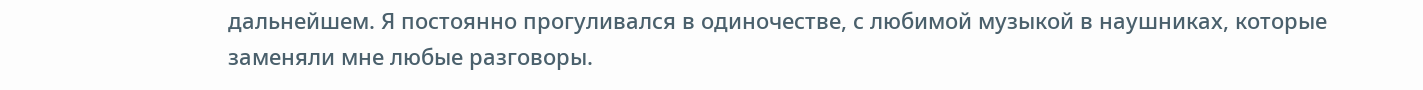дальнейшем. Я постоянно прогуливался в одиночестве, с любимой музыкой в наушниках, которые заменяли мне любые разговоры.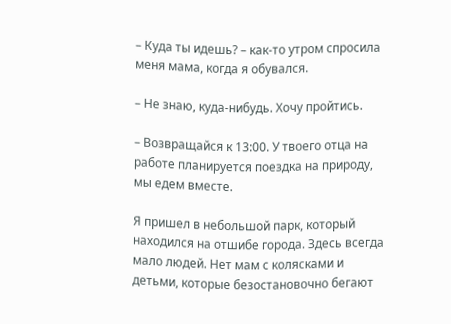– Куда ты идешь? – как-то утром спросила меня мама, когда я обувался.

– Не знаю, куда-нибудь. Хочу пройтись.

– Возвращайся к 13:00. У твоего отца на работе планируется поездка на природу, мы едем вместе.

Я пришел в небольшой парк, который находился на отшибе города. Здесь всегда мало людей. Нет мам с колясками и детьми, которые безостановочно бегают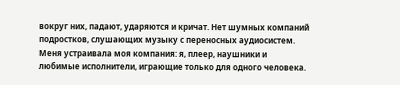вокруг них, падают, ударяются и кричат. Нет шумных компаний подростков, слушающих музыку с переносных аудиосистем. Меня устраивала моя компания: я, плеер, наушники и любимые исполнители, играющие только для одного человека.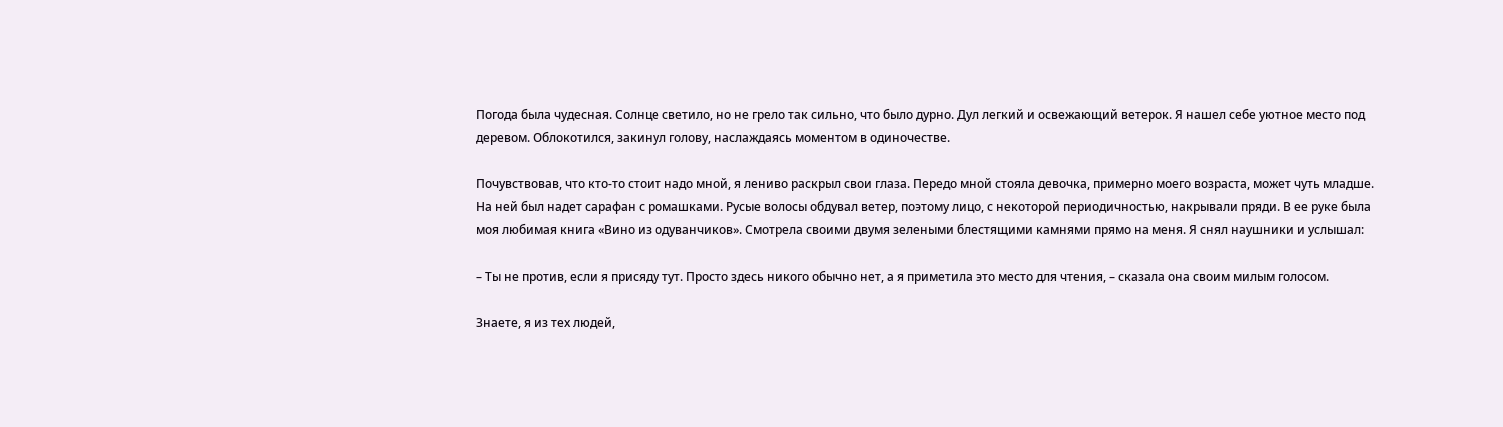Погода была чудесная. Солнце светило, но не грело так сильно, что было дурно. Дул легкий и освежающий ветерок. Я нашел себе уютное место под деревом. Облокотился, закинул голову, наслаждаясь моментом в одиночестве.

Почувствовав, что кто-то стоит надо мной, я лениво раскрыл свои глаза. Передо мной стояла девочка, примерно моего возраста, может чуть младше. На ней был надет сарафан с ромашками. Русые волосы обдувал ветер, поэтому лицо, с некоторой периодичностью, накрывали пряди. В ее руке была моя любимая книга «Вино из одуванчиков». Смотрела своими двумя зелеными блестящими камнями прямо на меня. Я снял наушники и услышал:

– Ты не против, если я присяду тут. Просто здесь никого обычно нет, а я приметила это место для чтения, – сказала она своим милым голосом.

Знаете, я из тех людей,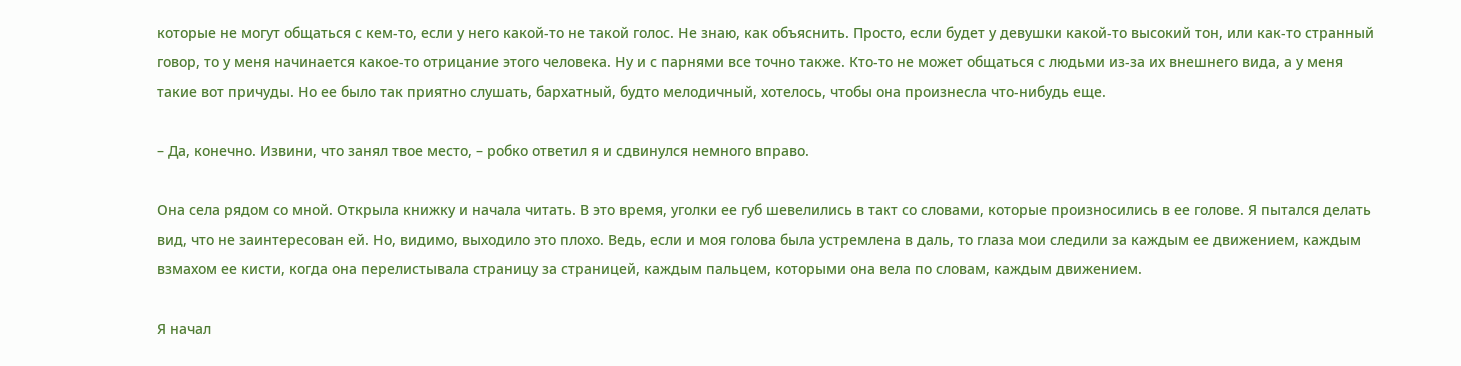которые не могут общаться с кем-то, если у него какой-то не такой голос. Не знаю, как объяснить. Просто, если будет у девушки какой-то высокий тон, или как-то странный говор, то у меня начинается какое-то отрицание этого человека. Ну и с парнями все точно также. Кто-то не может общаться с людьми из-за их внешнего вида, а у меня такие вот причуды. Но ее было так приятно слушать, бархатный, будто мелодичный, хотелось, чтобы она произнесла что-нибудь еще.

– Да, конечно. Извини, что занял твое место, – робко ответил я и сдвинулся немного вправо.

Она села рядом со мной. Открыла книжку и начала читать. В это время, уголки ее губ шевелились в такт со словами, которые произносились в ее голове. Я пытался делать вид, что не заинтересован ей. Но, видимо, выходило это плохо. Ведь, если и моя голова была устремлена в даль, то глаза мои следили за каждым ее движением, каждым взмахом ее кисти, когда она перелистывала страницу за страницей, каждым пальцем, которыми она вела по словам, каждым движением.

Я начал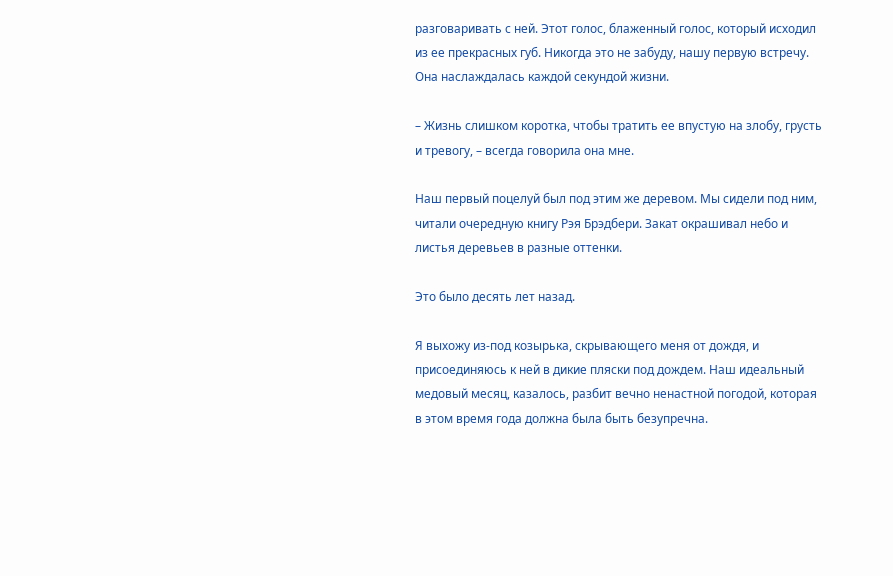разговаривать с ней. Этот голос, блаженный голос, который исходил из ее прекрасных губ. Никогда это не забуду, нашу первую встречу. Она наслаждалась каждой секундой жизни.

– Жизнь слишком коротка, чтобы тратить ее впустую на злобу, грусть и тревогу, – всегда говорила она мне.

Наш первый поцелуй был под этим же деревом. Мы сидели под ним, читали очередную книгу Рэя Брэдбери. Закат окрашивал небо и листья деревьев в разные оттенки.

Это было десять лет назад.

Я выхожу из-под козырька, скрывающего меня от дождя, и присоединяюсь к ней в дикие пляски под дождем. Наш идеальный медовый месяц, казалось, разбит вечно ненастной погодой, которая в этом время года должна была быть безупречна.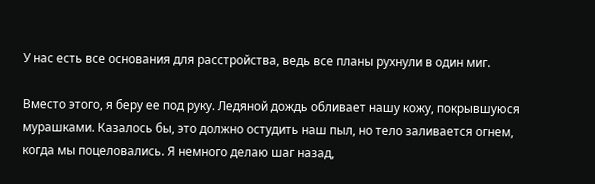У нас есть все основания для расстройства, ведь все планы рухнули в один миг.

Вместо этого, я беру ее под руку. Ледяной дождь обливает нашу кожу, покрывшуюся мурашками. Казалось бы, это должно остудить наш пыл, но тело заливается огнем, когда мы поцеловались. Я немного делаю шаг назад,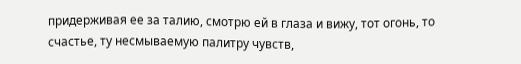придерживая ее за талию, смотрю ей в глаза и вижу, тот огонь, то счастье, ту несмываемую палитру чувств,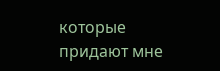которые придают мне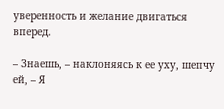уверенность и желание двигаться вперед.

– Знаешь, – наклоняясь к ее уху, шепчу ей, – Я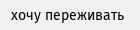хочу переживать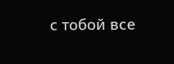с тобой все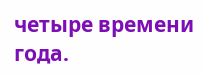четыре времени года.